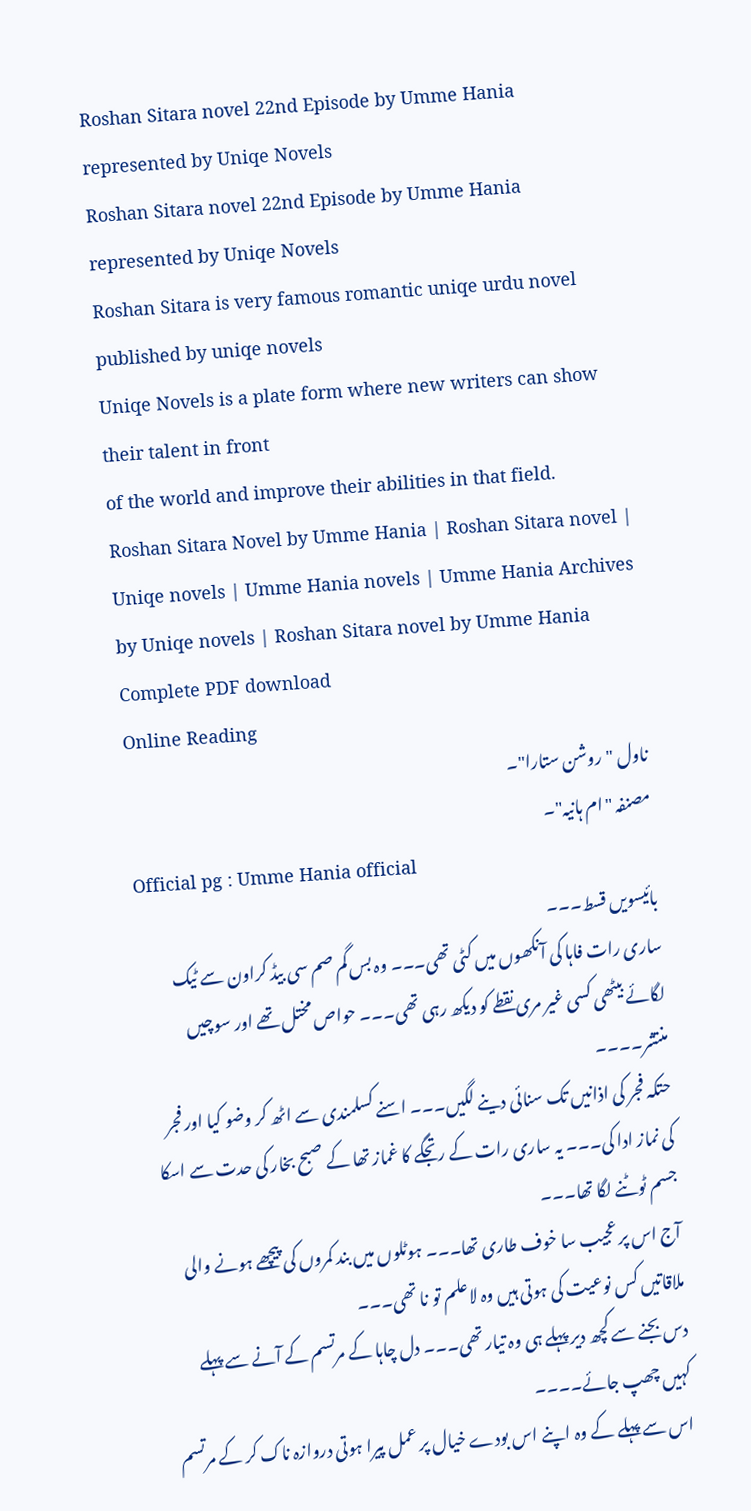Roshan Sitara novel 22nd Episode by Umme Hania represented by Uniqe Novels
Roshan Sitara novel 22nd Episode by Umme Hania represented by Uniqe Novels
Roshan Sitara is very famous romantic uniqe urdu novel published by uniqe novels
Uniqe Novels is a plate form where new writers can show their talent in front
of the world and improve their abilities in that field.
Roshan Sitara Novel by Umme Hania | Roshan Sitara novel | Uniqe novels | Umme Hania novels | Umme Hania Archives by Uniqe novels | Roshan Sitara novel by Umme Hania Complete PDF download
Online Reading
ناول "روشن ستارا"۔
مصنفہ "ام ہانیہ"۔
Official pg : Umme Hania official
بائیسویں قسط۔۔۔
ساری رات فاہا کی آنکھوں میں کٹی تھی۔۔۔ وہ بس گم صم سی بیڈ کراون سے ٹیک لگائے بیٹھی کسی غیر مری نقطے کو دیکھ رہی تھی۔۔۔ حواص مختل تھے اور سوچیں منتشر۔۔۔۔
حتکہ فجر کی اذانیں تک سنائی دینے لگیں۔۔۔ اسنے کسلمندی سے اٹھ کر وضو کیا اور فجر کی نماز ادا کی۔۔۔ یہ ساری رات کے رتجگے کا غماز تھا کے صبح بخار کی حدت سے اسکا جسم ٹوٹنے لگا تھا۔۔۔
آج اس پر عجیب سا خوف طاری تھا۔۔۔ ہوٹلوں میں بند کمروں کی پیچھے ہونے والی ملاقاتیں کس نوعیت کی ہوتی ہیں وہ لاعلم تو نا تھی۔۔۔
دس بجنے سے کچھ دیر پہلے ہی وہ تیار تھی۔۔۔ دل چاہا کے مرتسم کے آنے سے پہلے کہیں چھپ جائے۔۔۔۔
اس سے پہلے کے وہ اپنے اس بودے خیال پر عمل پیرا ہوتی دروازہ ناک کر کے مرتسم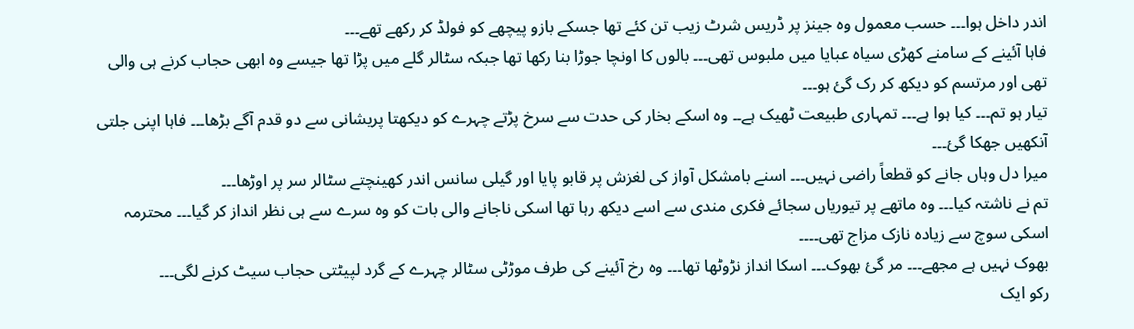اندر داخل ہوا۔۔۔ حسب معمول وہ جینز پر ڈریس شرٹ زیب تن کئے تھا جسکے بازو پیچھے کو فولڈ کر رکھے تھے۔۔۔
فاہا آئینے کے سامنے کھڑی سیاہ عبایا میں ملبوس تھی۔۔۔ بالوں کا اونچا جوڑا بنا رکھا تھا جبکہ سٹالر گلے میں پڑا تھا جیسے وہ ابھی حجاب کرنے ہی والی تھی اور مرتسم کو دیکھ کر رک گئ ہو۔۔۔
تیار ہو تم۔۔۔ کیا ہوا ہے۔۔۔ تمہاری طبیعت ٹھیک ہے۔۔ وہ اسکے بخار کی حدت سے سرخ پڑتے چہرے کو دیکھتا پریشانی سے دو قدم آگے بڑھا۔۔۔ فاہا اپنی جلتی آنکھیں جھکا گئ۔۔۔
میرا دل وہاں جانے کو قطعاً راضی نہیں۔۔۔ اسنے بامشکل آواز کی لغزش پر قابو پایا اور گیلی سانس اندر کھینچتے سٹالر سر پر اوڑھا۔۔۔
تم نے ناشتہ کیا۔۔۔ وہ ماتھے پر تیوریاں سجائے فکری مندی سے اسے دیکھ رہا تھا اسکی ناجانے والی بات کو وہ سرے سے ہی نظر انداز کر گیا۔۔۔ محترمہ اسکی سوچ سے زیادہ نازک مزاج تھی۔۔۔۔
بھوک نہیں ہے مجھے۔۔۔ مر گئ بھوک۔۔۔ اسکا انداز نڑوٹھا تھا۔۔۔ وہ رخ آئینے کی طرف موڑٹی سٹالر چہرے کے گرد لپیٹتی حجاب سیٹ کرنے لگی۔۔۔
رکو ایک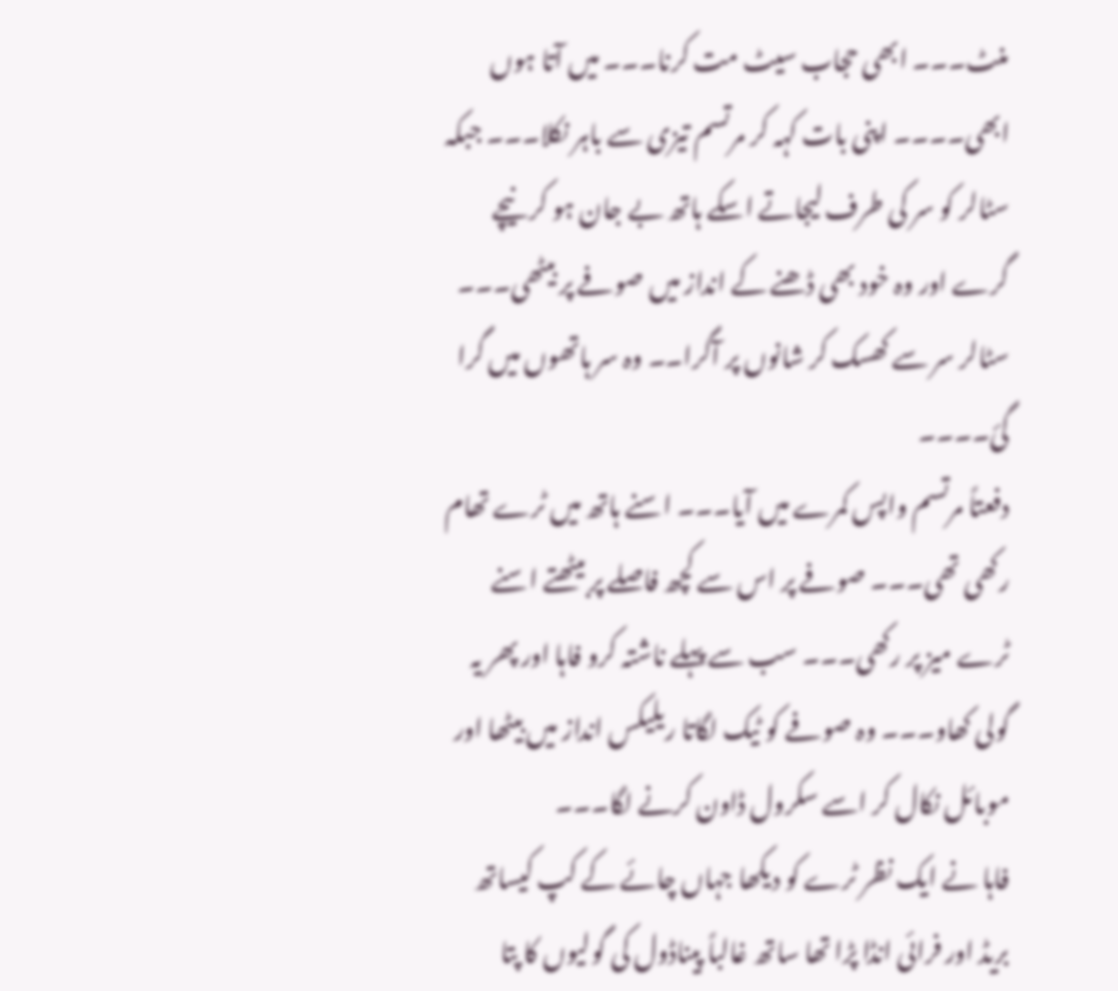منٹ۔۔۔ ابھی حجاب سیٹ مت کرنا۔۔۔ میں آتا ہوں ابھی۔۔۔۔ اپنی بات کہہ کر مرتسم تیزی سے باہر نکلا۔۔۔ جبکہ سٹالر کو سر کی طرف لیجاتے اسکے ہاتھ بے جان ہو کر نیچے گرے اور وہ خود بھی ڈھنے کے انداز میں صوفے پر بیٹھی۔۔۔ سٹالر سر سے کھسک کر شانوں پر آگرا۔۔ وہ سر ہاتھوں میں گرا گئ۔۔۔۔
دفعتاً مرتسم واپس کمرے میں آیا۔۔۔ اسنے ہاتھ میں ٹرے تھام رکھی تھی۔۔۔ صوفے پر اس سے کچھ فاصلے پر بیٹھتے اسنے ٹرے میز پر رکھی۔۔۔ سب سے پہلے ناشتہ کرو فاہا اور پھر یہ گولی کھاو۔۔۔ وہ صوفے کو ٹیک لگاتا ریلیکس انداز میں بیٹھا اور موبائل نکال کر اسے سکرول ڈاون کرنے لگا۔۔۔
فاہا نے ایک نظر ٹرے کو دیکھا جہاں چائے کے کپ کیساتھ بریڈ اور فرائی انڈا پڑا تھا ساتھ غالباً پیناڈول کی گولیوں کا پتا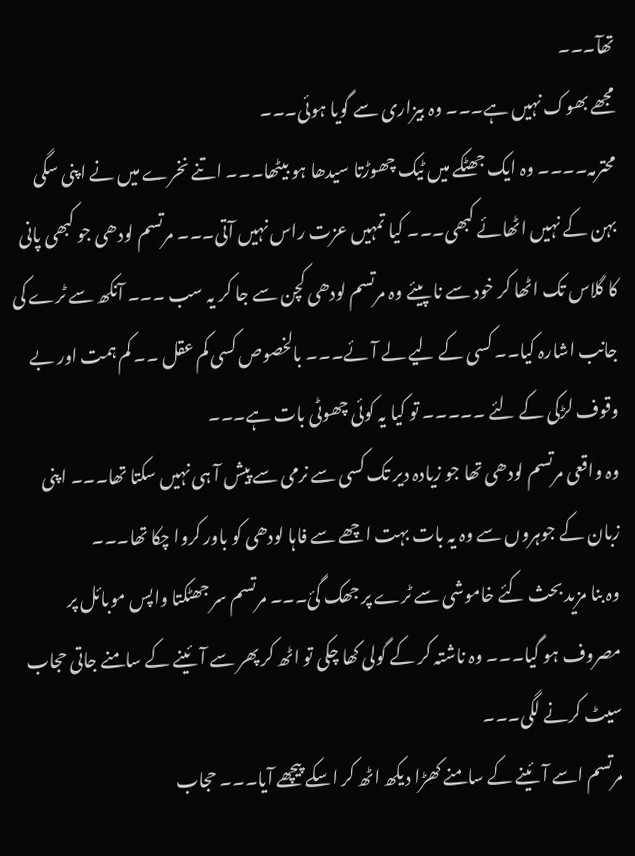تھآ۔۔۔
مجھے بھوک نہیں ہے۔۔۔ وہ بیزاری سے گویا ہوئی۔۔۔
محترمہ۔۔۔۔ وہ ایک جھٹکے میں ٹیک چھوڑتا سیدھا ہو بیٹھا۔۔۔ اتنے نخرے میں نے اپنی سگی بہن کے نہیں اٹھائے کبھی۔۔۔ کیا تمہیں عزت راس نہیں آتی۔۔۔ مرتسم لودھی جو کبھی پانی کا گلاس تک اٹھا کر خود سے نا پیئے وہ مرتسم لودھی کچن سے جا کر یہ سب ۔۔۔ آنکھ سے ٹرے کی جانب اشارہ کیا۔۔ کسی کے لیے لے آئے۔۔۔ بالخصوص کسی کم عقل ۔۔ کم ہمت اور بے وقوف لڑکی کے لئے ۔۔۔۔۔ تو کیا یہ کوئی چھوٹی بات ہے۔۔۔
وہ واقعی مرتسم لودھی تھا جو زیادہ دیر تک کسی سے نرمی سے پیش آ ہی نہیں سکتا تھا۔۔۔ اپنی زبان کے جوہروں سے وہ یہ بات بہت اچھے سے فاہا لودھی کو باور کروا چکا تھا۔۔۔
وہ بنا مزید بحث کئے خاموشی سے ٹرے پر جھک گئ۔۔۔ مرتسم سر جھٹکتا واپس موبائل پر مصروف ہو گیا۔۔۔ وہ ناشتہ کر کے گولی کھا چکی تو اٹھ کر پھر سے آئینے کے سامنے جاتی حجاب سیٹ کرنے لگی۔۔۔
مرتسم اسے آئینے کے سامنے کھڑا دیکھ اٹھ کر اسکے پیچھے آیا۔۔۔ حجاب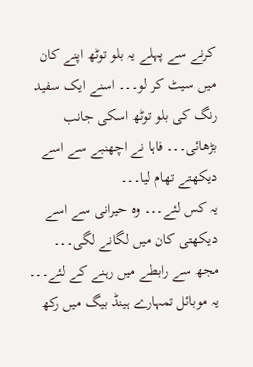کرنے سے پہلے یہ بلو توٹھ اپنے کان میں سیٹ کر لو۔۔۔ اسنے ایک سفید رنگ کی بلو توٹھ اسکی جانب بڑھائی۔۔۔ فاہا نے اچھنبے سے اسے دیکھتے تھام لیا۔۔۔
یہ کس لئے۔۔۔ وہ حیرانی سے اسے دیکھتی کان میں لگانے لگی۔۔۔
مجھ سے رابطے میں رہنے کے لئے۔۔۔ یہ موبائل تمہارے ہینڈ بیگ میں رکھ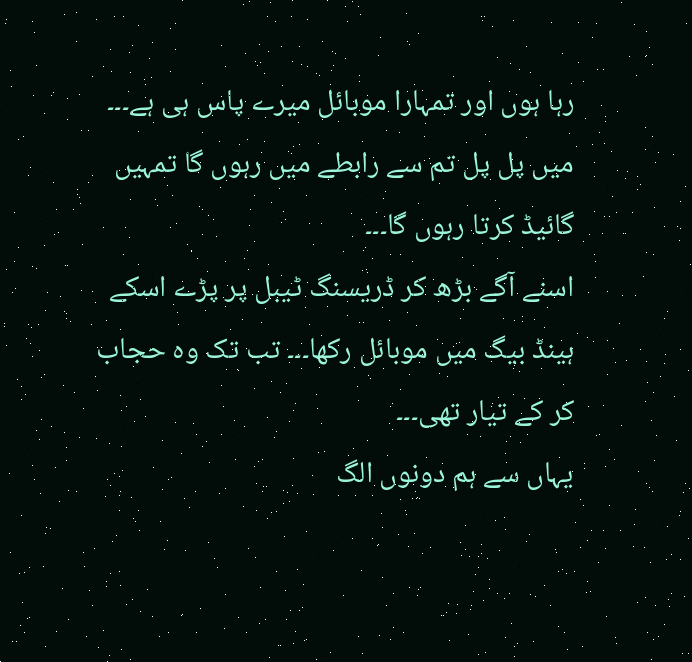رہا ہوں اور تمہارا موبائل میرے پاس ہی ہے۔۔۔ میں پل پل تم سے رابطے میں رہوں گا تمہیں گائیڈ کرتا رہوں گا۔۔۔
اسنے آگے بڑھ کر ڈریسنگ ٹیبل پر پڑے اسکے ہینڈ بیگ میں موبائل رکھا۔۔۔ تب تک وہ حجاب کر کے تیار تھی۔۔۔
یہاں سے ہم دونوں الگ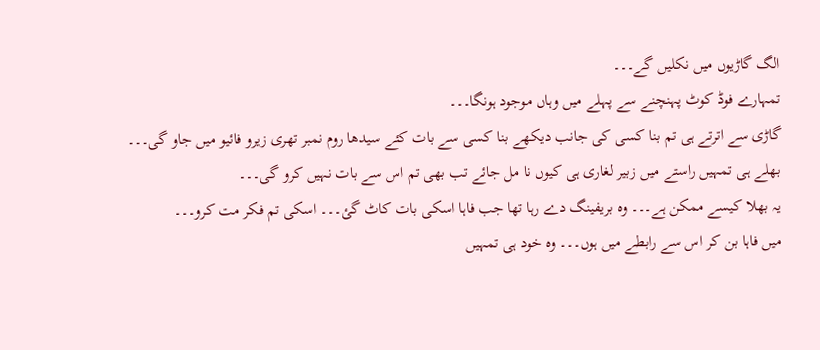الگ گاڑیوں میں نکلیں گے۔۔۔
تمہارے فوڈ کوٹ پہنچنے سے پہلے میں وہاں موجود ہونگا۔۔۔
گاڑی سے اترتے ہی تم بنا کسی کی جانب دیکھے بنا کسی سے بات کئے سیدھا روم نمبر تھری زیرو فائیو میں جاو گی۔۔۔
بھلے ہی تمہیں راستے میں زبیر لغاری ہی کیوں نا مل جائے تب بھی تم اس سے بات نہیں کرو گی۔۔۔
یہ بھلا کیسے ممکن ہے۔۔۔ وہ بریفینگ دے رہا تھا جب فاہا اسکی بات کاٹ گئ۔۔۔ اسکی تم فکر مت کرو۔۔۔
میں فاہا بن کر اس سے رابطے میں ہوں۔۔۔ وہ خود ہی تمہیں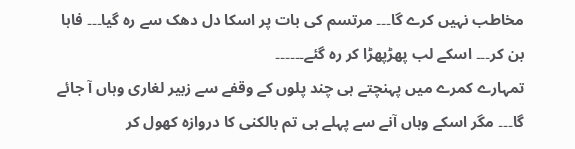مخاطب نہیں کرے گا۔۔۔ مرتسم کی بات پر اسکا دل دھک سے رہ گیا۔۔۔ فاہا بن کر۔۔۔ اسکے لب پھڑپھڑا کر رہ گئے۔۔۔۔۔۔
تمہارے کمرے میں پہنچتے ہی چند پلوں کے وقفے سے زبیر لغاری وہاں آ جائے گا۔۔۔ مگر اسکے وہاں آنے سے پہلے ہی تم بالکنی کا دروازہ کھول کر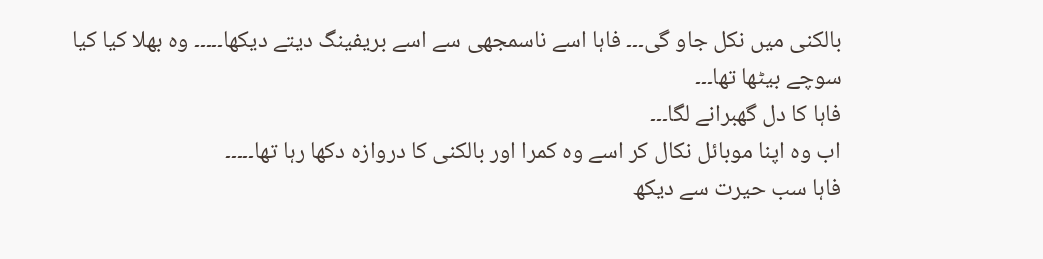بالکنی میں نکل جاو گی۔۔۔ فاہا اسے ناسمجھی سے اسے بریفینگ دیتے دیکھا۔۔۔۔۔ وہ بھلا کیا کیا سوچے بیٹھا تھا۔۔۔
فاہا کا دل گھبرانے لگا۔۔۔
اب وہ اپنا موبائل نکال کر اسے وہ کمرا اور بالکنی کا دروازہ دکھا رہا تھا۔۔۔۔۔
فاہا سب حیرت سے دیکھ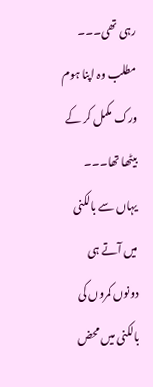رہی تھی۔۔۔ مطلب وہ اپنا ہوم ورک مکمل کر کے بیٹھا تھا۔۔۔
یہاں سے بالکنی میں آتے ہی دونوں کمروں کی بالکنی میں محض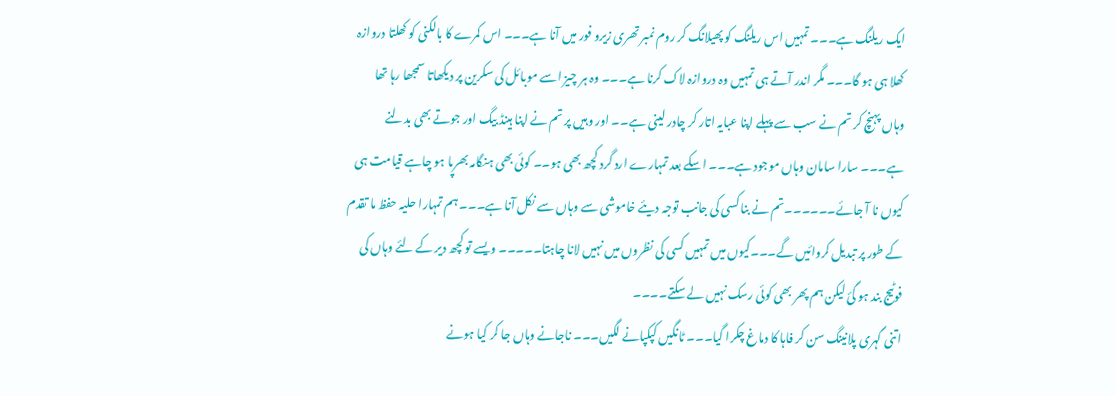ایک ریلنگ ہے۔۔۔ تمہیں اس ریلنگ کو پھیلانگ کر روم نمبر تھری زیرو فور میں آنا ہے۔۔۔ اس کمرے کا بالکنی کو کھلتا دروازہ کھلا ہی ہو گا۔۔۔ مگر اندر آتے ہی تمہیں وہ دروازہ لاک کرنا ہے۔۔۔ وہ ہر چیز اسے موبائل کی سکرین پر دیکھاتا سمجھا رہا تھا
وہاں پہنچ کر تم نے سب سے پہلے اپنا عبایہ اتار کر چادر لینی ہے۔۔ اور وہیں پر تم نے اپنا ہینڈ بیگ اور جوتے بھی بدلنے ہے۔۔۔ سارا سامان وہاں موجود ہے۔۔۔ اسکے بعد تمہارے ارد گرد کچھ بھی ہو۔۔ کوئی بھی ہنگامہ بھرپا ہو چاہے قیامت ہی کیوں نا آ جائے۔۔۔۔۔۔تم نے بنا کسی کی جانب توجہ دیئے خاموشی سے وہاں سے نکل آنا ہے۔۔۔ ہم تمہارا حلیہ حفظ ما تقدم کے طور پر تبدیل کروائیں گے۔۔۔کیوں میں تمہیں کسی کی نظروں میں نہیں لانا چاہتا۔۔۔۔۔ ویسے تو کچھ دیر کے لئے وہاں کی فوٹیج بند ہو گئ لیکن ہم پھر بھی کوئی رسک نہیں لے سکتے۔۔۔۔
اتنی گہری پلانینگ سن کر فاہا کا دماغ چکرا گیا۔۔۔ ٹانگیں کپکپانے لگیں۔۔۔ ناجانے وہاں جا کر کیا ہونے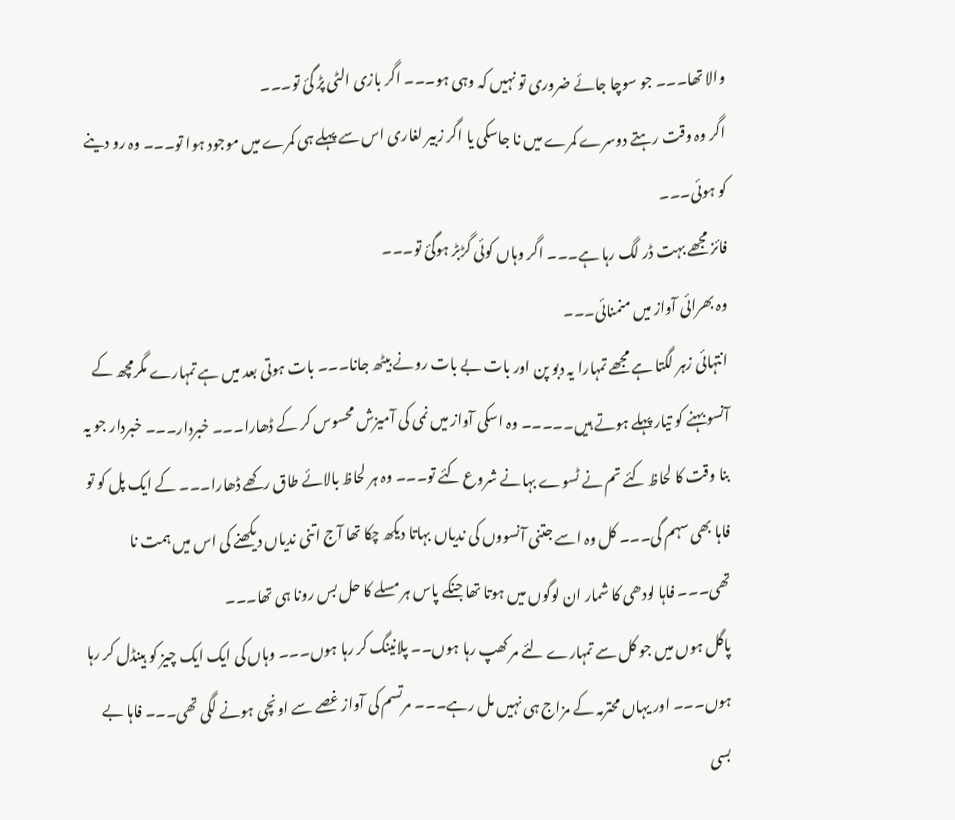والا تھا۔۔۔ جو سوچا جائے ضروری تو نہیں کہ وہی ہو۔۔۔ اگر بازی الٹی پڑ گئ تو۔۔۔
اگر وہ وقت رہتے دوسرے کمرے میں نا جاسکی یا اگر زبیر لغاری اس سے پہلے ہی کمرے میں موجود ہوا تو۔۔۔ وہ رو دینے کو ہوئی۔۔۔
فائز مجھے بہت ڈر لگ رہا ہے۔۔۔ اگر وہاں کوئی گڑبڑ ہوگئ تو۔۔۔
وہ بھرائی آواز میں منمنائی۔۔۔
انتہائی زہر لگتا ہے مجھے تمہارا یہ دبو پن اور بات بے بات رونے بیٹھ جانا۔۔۔ بات ہوتی بعد میں ہے تمہارے مگرمچھ کے آنسو بہنے کو تیار پہلے ہوتے ہیں۔۔۔۔۔ وہ اسکی آواز میں نمی کی آمیزش محسوس کر کے ڈھارا۔۔۔ خبردار۔۔۔ خبردار جو یہ بنا وقت کا لحاظ کئے تم نے ٹسوے بہانے شروع کئے تو۔۔۔ وہ ہر لحاظ بالائے طاق رکھے ڈھارا۔۔۔ کے ایک پل کو تو فاہا بھی سہم گی۔۔۔ کل وہ اسے جتنی آنسووں کی ندیاں بہاتا دیکھ چکا تھا آج اتنی ندیاں دیکھنے کی اس میں ہمت نا تھی۔۔۔ فاہا لودھی کا شمار ان لوگوں میں ہوتا تھا جنکے پاس ہر مسلے کا حل بس رونا ہی تھا۔۔۔
پاگل ہوں میں جو کل سے تمہارے لئے مر کھپ رہا ہوں۔۔ پلانینگ کر رہا ہوں۔۔۔ وہاں کی ایک ایک چیز کو ہینڈل کر رہا ہوں۔۔۔ اور یہاں محترمہ کے مزاج ہی نہیں مل رہے۔۔۔ مرتسم کی آواز غصے سے اونچی ہونے لگی تھی۔۔۔ فاہا بے بسی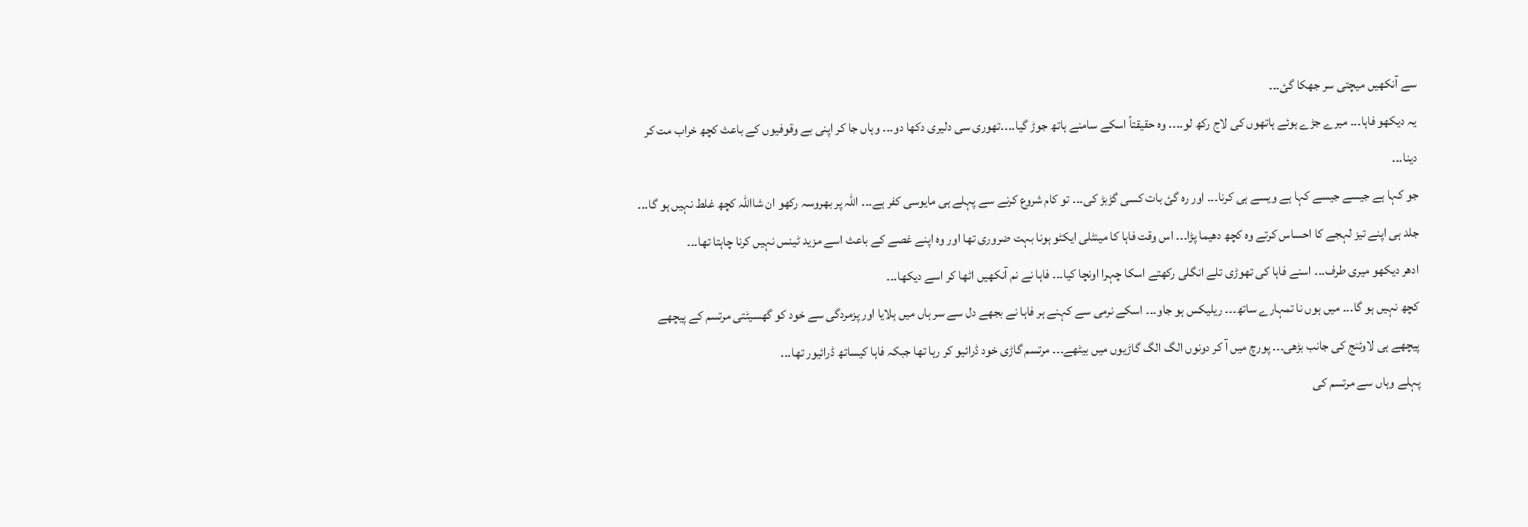سے آنکھیں میچتی سر جھکا گئ۔۔۔
یہ دیکھو فاہا۔۔۔ میرے جڑے ہوئے ہاتھوں کی لاج رکھ لو۔۔۔۔ وہ حقیقتاً اسکے سامنے ہاتھ جوڑ گیا۔۔۔۔تھوری سی دلیری دکھا دو۔۔۔ وہاں جا کر اپنی بے وقوفیوں کے باعث کچھ خراب مت کر دینا۔۔۔
جو کہا ہے جیسے جیسے کہا ہے ویسے ہی کرنا۔۔۔ اور رہ گئ بات کسی گڑبڑ کی۔۔۔ تو کام شروع کرنے سے پہلے ہی مایوسی کفر ہے۔۔۔ اللہ پر بھروسہ رکھو ان شااللہ کچھ غلط نہیں ہو گا۔۔۔ جلد ہی اپنے تیز لہجے کا احساس کرتے وہ کچھ دھیما پڑا۔۔۔ اس وقت فاہا کا مینٹلی ایکٹو ہونا بہت ضروری تھا اور وہ اپنے غصے کے باعث اسے مزید ٹینس نہیں کرنا چاہتا تھا۔۔۔
ادھر دیکھو میری طرف۔۔۔ اسنے فاہا کی تھوڑی تلے انگلی رکھتے اسکا چہرا اونچا کیا۔۔۔ فاہا نے نم آنکھیں اٹھا کر اسے دیکھا۔۔۔
کچھ نہیں ہو گا۔۔۔ میں ہوں نا تمہارے ساتھ۔۔۔ ریلیکس ہو جاو۔۔۔ اسکے نرمی سے کہنے ہر فاہا نے بجھے دل سے سر ہاں میں ہلایا اور پزمردگی سے خود کو گھسیٹتی مرتسم کے پیچھے پیچھے ہی لاوئنج کی جانب بڑھی۔۔۔ پورچ میں آ کر دونوں الگ الگ گاڑیوں میں بیٹھے۔۔۔ مرتسم گاڑی خود ڈرائیو کر رہا تھا جبکہ فاہا کیساتھ ڈرائیور تھا۔۔۔
پہلے وہاں سے مرتسم کی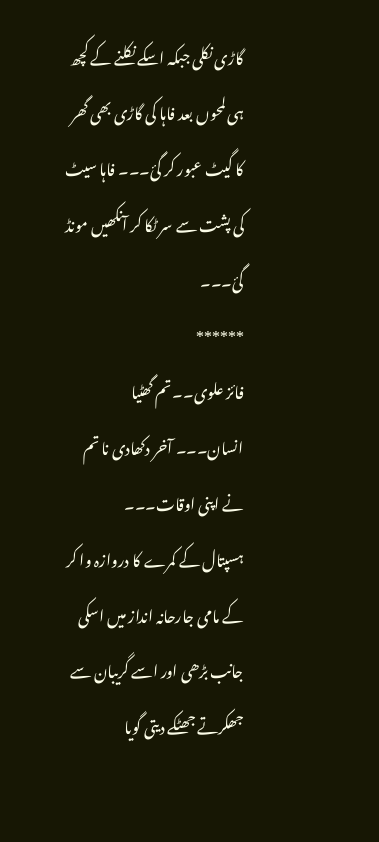گاڑی نکلی جبکہ اسکے نکلنے کے کچھ ہی لمحوں بعد فاہا کی گاڑی بھی گھر کا گیٹ عبور کر گئ۔۔۔ فاہا سیٹ کی پشت سے سر ٹکا کر آنکھیں مونڈ گئ۔۔۔
******
فائز علوی۔۔ تم گھٹیا انسان۔۔۔ آخر دکھادی نا تم نے اپنی اوقات۔۔۔
ہسپتال کے کمرے کا دروازہ وا کر کے مامی جارحانہ انداز میں اسکی جانب بڑھی اور اسے گریبان سے جھکرتے جھٹکے دیتی گویا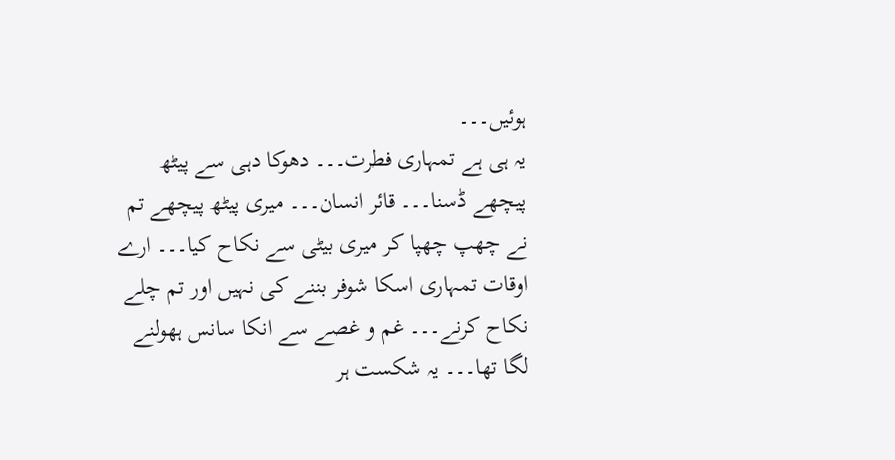ہوئیں۔۔۔
یہ ہی ہے تمہاری فطرت۔۔۔ دھوکا دہی سے پیٹھ پیچھے ڈسنا۔۔۔ قائر انسان۔۔۔ میری پیٹھ پیچھے تم نے چھپ چھپا کر میری بیٹی سے نکاح کیا۔۔۔ ارے اوقات تمہاری اسکا شوفر بننے کی نہیں اور تم چلے نکاح کرنے۔۔۔ غم و غصے سے انکا سانس ہھولنے لگا تھا۔۔۔ یہ شکست ہر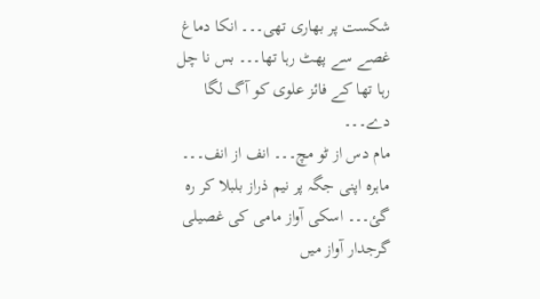شکست پر بھاری تھی۔۔۔ انکا دماغ غصے سے پھٹ رہا تھا۔۔۔ بس نا چل رہا تھا کے فائز علوی کو آگ لگا دے۔۔۔
مام دس از ٹو مچ۔۔۔ انف از انف۔۔۔
ماہرہ اپنی جگہ پر نیم ذراز بلبلا کر رہ گئ۔۔۔ اسکی آواز مامی کی غصیلی گرجدار آواز میں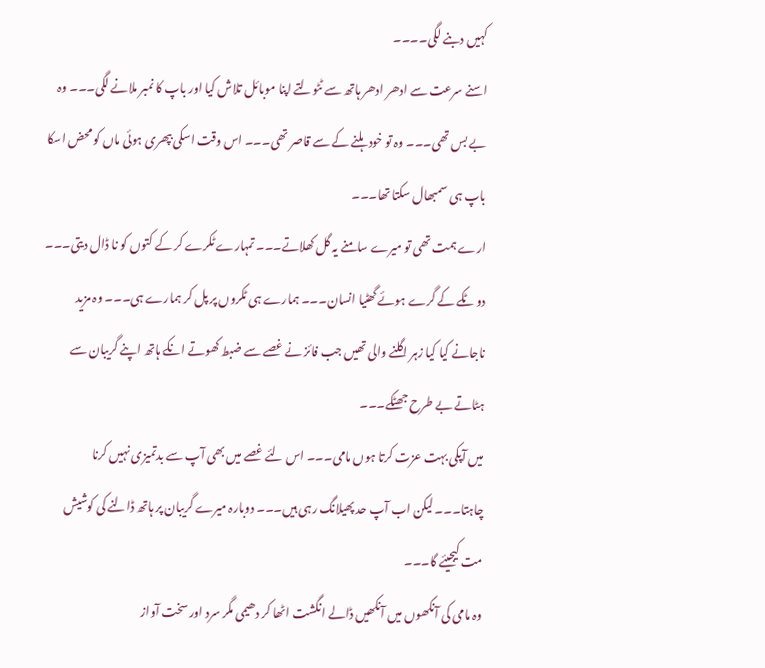کہیں دبنے لگی۔۔۔۔
اسنے سرعت سے ادھر ادھر ہاتھ سے ٹٹولتے اپنا موبائل تلاش کیا اور باپ کا نمبر ملانے لگی۔۔۔ وہ بے بس تھی۔۔۔ وہ تو خود ہلنے کے سے قاصر تھی۔۔۔ اس وقت اسکی بپھری ہوئی ماں کو محض اسکا باپ ہی سمبھال سکتا تھا۔۔۔
ارے ہمت تھی تو میرے سامنے یہ گل کھلاتے۔۔۔ تمہارے ٹکرے کر کے کتوں کو نا ڈال دیتی۔۔۔
دو ٹکے کے گرے ہوئے گھٹیا انسان۔۔۔ ہمارے ہی ٹکروں پر پل کر ہمارے ہی۔۔۔ وہ مزید ناجانے کیا کیا زہر اگلنے والی تھیں جب فائز نے غصے سے ضبط کھوتے انکے ہاتھ اپنے گریبان سے ہٹاتے بے طرح جھٹکے۔۔۔
میں آپکی بہت عزت کرتا ہوں مامی۔۔۔ اس لئے غصے میں بھی آپ سے بدتمیزی نہیں کرنا چاہتا۔۔۔ لیکن اب آپ حد پھیلانگ رہی ہیں۔۔۔ دوبارہ میرے گریبان پر ہاتھ ڈالنے کی کوشیش مت کیجیئے گا۔۔۔
وہ مامی کی آنکھوں میں آنکھیں ڈالے انگشت اٹھا کر دھیمی مگر سرد اور سخت آواز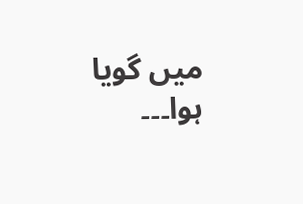میں گویا ہوا۔۔۔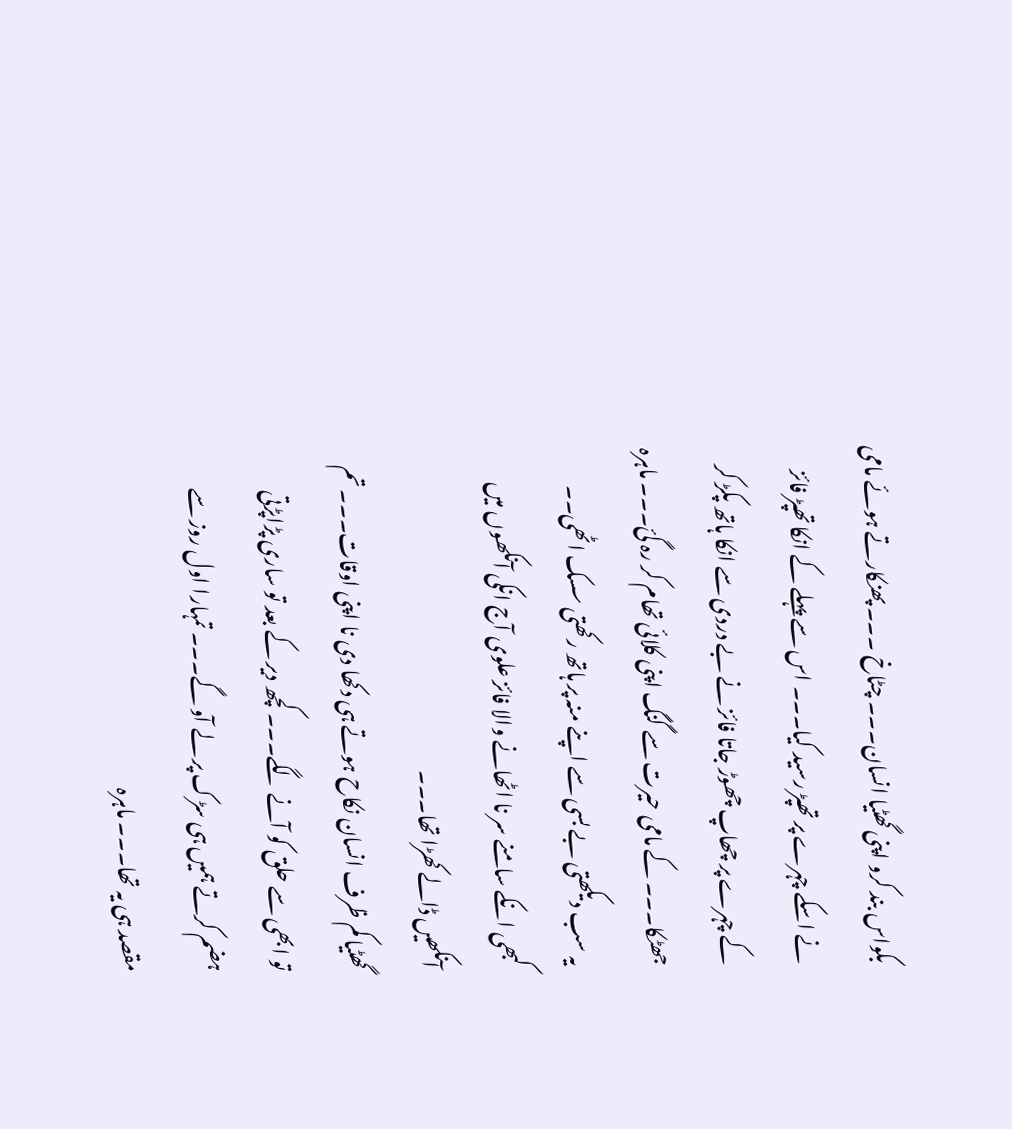بکواس بند کرو اپنی گھٹیا انسان۔۔۔ چٹاخ ۔۔۔ پھنکارتے ہوئے مامی نے اسکے چہرے پر تھپڑ رسید کیا۔۔۔ اس سے پہلے کے انکا تھپڑ فائز کے چہرے پر چھاپ چھوڑ جاتا فائز نے بے دردی سے انکا ہاتھ پکڑ کر جھٹکا۔۔۔ کے مامی حیرت سے گنگ اپنی کلائی تھام کر رہ گئ۔۔۔ ماہرہ یہ سب دیکھتی بے بسی سے اپنے منہ پر ہاتھ رکھتی سسک اٹھی۔۔
کبھی انکے سامنے سر نا اٹھانے والا فائز علوی آج انکی آنکھوں میں آنکھیں ڈالے کھڑا تھا۔۔۔
گھٹیا کم ظرف انسان نکاح ہوتے ہی دکھا دی نا اپنی اوقات۔۔۔ تم تو ابھی سے حلق کو آنے لگے۔۔۔ کچھ دیر کے بعد تو ساری پڑاپڑتی ہضم کرتے ہمیں ہی سڑک پر لے آو گے۔۔۔ تمہارا اول روز سے مقصد ہی یہ تھا۔۔۔ ماہرہ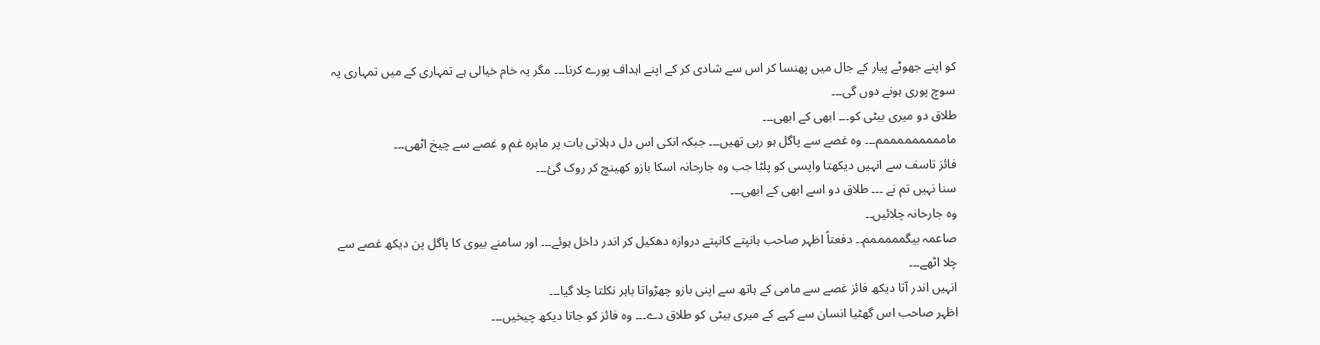کو اپنے جھوٹے پیار کے جال میں پھنسا کر اس سے شادی کر کے اپنے اہداف پورے کرنا۔۔۔ مگر یہ خام خیالی ہے تمہاری کے میں تمہاری یہ سوچ پوری ہونے دوں گی۔۔۔
طلاق دو میری بیٹی کو۔۔۔ ابھی کے ابھی۔۔۔
مامممممممممم۔۔۔ وہ غصے سے پاگل ہو رہی تھیں۔۔۔ جبکہ انکی اس دل دہلاتی بات پر ماہرہ غم و غصے سے چیخ اٹھی۔۔۔
فائز تاسف سے انہیں دیکھتا واپسی کو پلٹا جب وہ جارحانہ اسکا بازو کھینچ کر روک گئ۔۔۔
سنا نہیں تم نے ۔۔۔ طلاق دو اسے ابھی کے ابھی۔۔۔
وہ جارحانہ چلائیں۔۔
صاعمہ بیگمممممم۔۔ دفعتاً اظہر صاحب ہانپتے کانپتے دروازہ دھکیل کر اندر داخل ہوئے۔۔۔ اور سامنے بیوی کا پاگل پن دیکھ غصے سے چلا اٹھے۔۔۔
انہیں اندر آتا دیکھ فائز غصے سے مامی کے ہاتھ سے اپنی بازو چھڑواتا باہر نکلتا چلا گیا۔۔۔
اظہر صاحب اس گھٹیا انسان سے کہے کے میری بیٹی کو طلاق دے۔۔۔ وہ فائز کو جاتا دیکھ چیخیں۔۔۔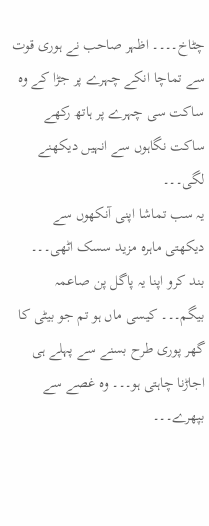چٹاخ۔۔۔۔ اظہر صاحب نے ہوری قوت سے تماچا انکے چہرے پر جڑا کے وہ ساکت سی چہرے پر ہاتھ رکھے ساکت نگاہوں سے انہیں دیکھنے لگی۔۔۔
یہ سب تماشا اپنی آنکھوں سے دیکھتی ماہرہ مزید سسک اٹھی۔۔۔
بند کرو اپنا یہ پاگل پن صاعمہ بیگم۔۔۔ کیسی ماں ہو تم جو بیٹی کا گھر پوری طرح بسنے سے پہلے ہی اجاڑنا چاہتی ہو۔۔۔ وہ غصے سے بپھرے۔۔۔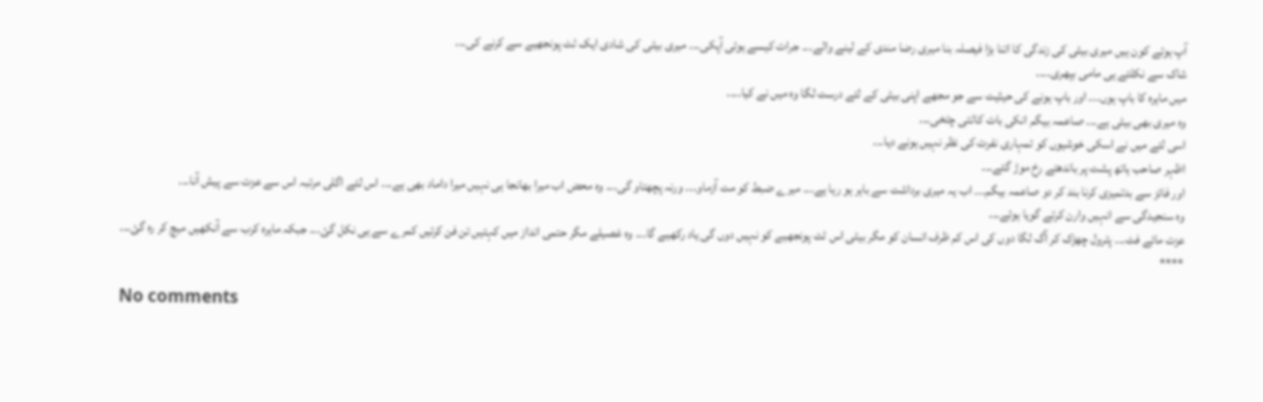آپ ہوتے کون ہیں میری بیٹی کی زندگی کا اتنا بڑا فیصلہ بنا میری رضا مندی کے لینے والے۔۔۔ جرات کیسے ہوئی آپکی۔۔۔ میری بیٹی کی شادی ایک ٹٹ پونجھیے سے کرنے کی۔۔۔
شاک سے نکلتے ہی مامی بپھری۔۔۔۔
میں ماہرہ کا باپ ہوں۔۔۔ اور باپ ہونے کی حیثیت سے جو مجھے اپنی بیٹی کے لئے درست لگا وہ میں نے کیا۔۔۔۔
وہ میری بھی بیٹی ہے۔۔۔ صاعمہ بیگم انکی بات کاٹتی چٹخی۔۔۔
اسی لئے میں نے اسکی خوشیوں کو تمہاری نفرت کی نظر نہیں ہونے دیا۔۔۔
اظہر صاحب ہاتھ پشت پر باندھتے رخ موڑ گئے۔۔۔
اور فائز سے بدتمیزی کرنا بند کر دو صاعمہ بیگم۔۔۔ اب یہ میری برداشت سے باہر ہو رہا ہے۔۔۔ میرے ضبط کو مت آزماو۔۔۔ ورنہ پچھتاو گی۔۔۔ وہ محض اب میرا بھانجا ہی نہیں میرا داماد بھی ہے۔۔۔ اس لئے اگلی مرتبہ اس سے عزت سے پیش آنا۔۔۔
وہ سنجیدگی سے انہیں وارن کرتے گویا ہوئے۔۔۔
عزت مائے فٹ۔۔۔ پٹرول چھڑک کر آگ لگا دوں کی اس کم ظرف انسان کو مگر بیٹی اس ٹٹ پونجھیے کو نہیں دوں گی یاد رکھیے گا۔۔۔ وہ غصیلے مگر حتمی انداز میں کہتیں تن فن کرتیں کمرے سے ہی نکل گئ۔۔۔ جبکہ ماہرہ کرب سے آنکھیں میچ کر رہ گئ۔۔۔
****

No comments